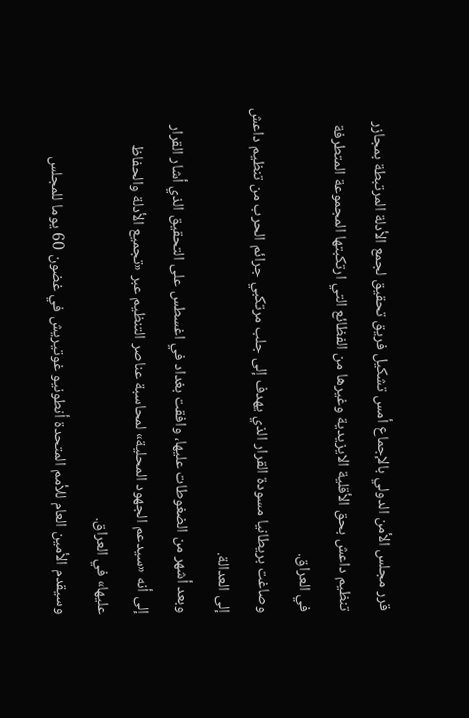قرر مجلس الأمن الدولي بالإجماع أمس تشكيل فريق تحقيق لجمع الأدلة المرتبطة بمجازر تنظيم داعش بحق الأقلية الايزيدية وغيرها من الفظائع التي ارتكبتها المجموعة المتطرفة في العراق.
وصاغت بريطانيا مسودة القرار الذي يهدف إلى جلب مرتكبي جرائم الحرب من تنظيم داعش إلى العدالة.
وبعد أشهر من الضغوطات عليها، وافقت بغداد في اغسطس على التحقيق الذي أشار القرار إلى أنه «سيدعم الجهود المحلية» لمحاسبة عناصر التنظيم عبر «تجميع الأدلة والحفاظ عليها» في العراق.
وسيقدم الأمين العام للأمم المتحدة أنطونيو غوتيريش في غضون 60 يوما للمجلس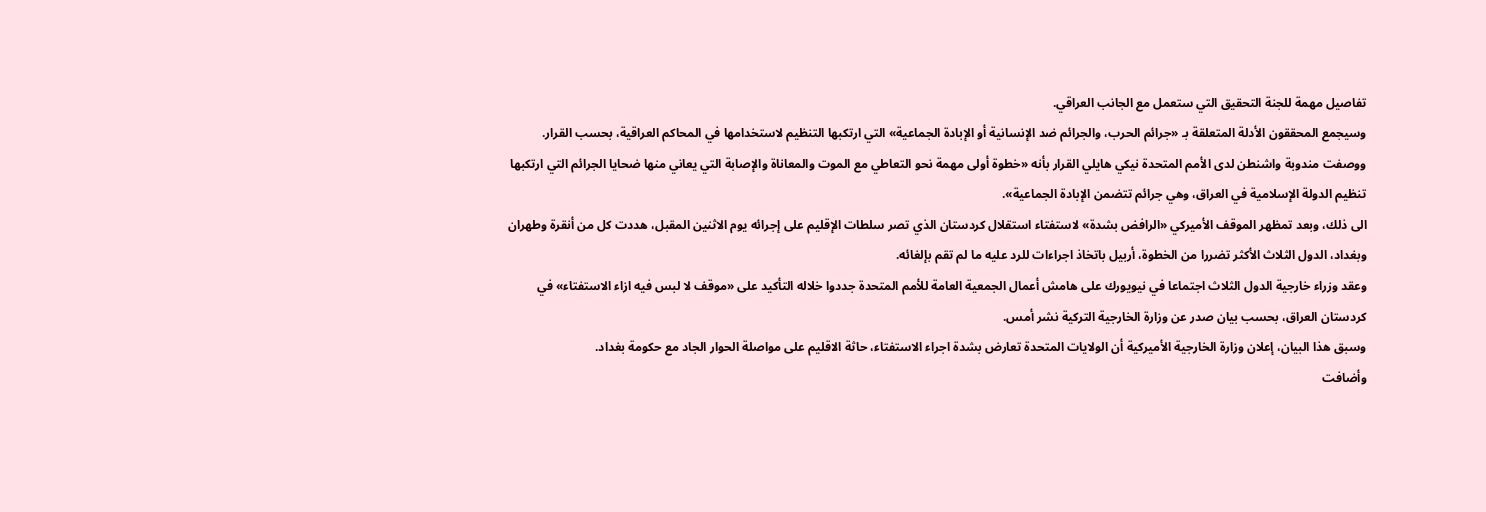تفاصيل مهمة للجنة التحقيق التي ستعمل مع الجانب العراقي.
وسيجمع المحققون الأدلة المتعلقة بـ «جرائم الحرب، والجرائم ضد الإنسانية أو الإبادة الجماعية» التي ارتكبها التنظيم لاستخدامها في المحاكم العراقية، بحسب القرار.
ووصفت مندوبة واشنطن لدى الأمم المتحدة نيكي هايلي القرار بأنه «خطوة أولى مهمة نحو التعاطي مع الموت والمعاناة والإصابة التي يعاني منها ضحايا الجرائم التي ارتكبها تنظيم الدولة الإسلامية في العراق، وهي جرائم تتضمن الإبادة الجماعية».
الى ذلك، وبعد تمظهر الموقف الأميركي «الرافض بشدة» لاستفتاء استقلال كردستان الذي تصر سلطات الإقليم على إجرائه يوم الاثنين المقبل، هددت كل من أنقرة وطهران وبغداد، الدول الثلاث الأكثر تضررا من الخطوة، أربيل باتخاذ اجراءات للرد عليه ما لم تقم بإلغائه.
وعقد وزراء خارجية الدول الثلاث اجتماعا في نيويورك على هامش أعمال الجمعية العامة للأمم المتحدة جددوا خلاله التأكيد على «موقف لا لبس فيه ازاء الاستفتاء» في كردستان العراق، بحسب بيان صدر عن وزارة الخارجية التركية نشر أمس.
وسبق هذا البيان، إعلان وزارة الخارجية الأميركية أن الولايات المتحدة تعارض بشدة اجراء الاستفتاء، حاثة الاقليم على مواصلة الحوار الجاد مع حكومة بغداد.
وأضافت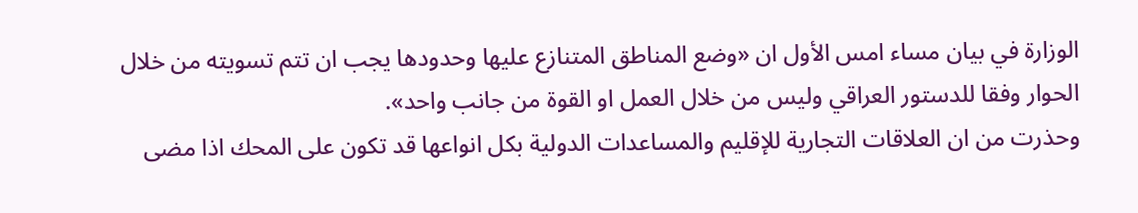الوزارة في بيان مساء امس الأول ان «وضع المناطق المتنازع عليها وحدودها يجب ان تتم تسويته من خلال الحوار وفقا للدستور العراقي وليس من خلال العمل او القوة من جانب واحد».
وحذرت من ان العلاقات التجارية للإقليم والمساعدات الدولية بكل انواعها قد تكون على المحك اذا مضى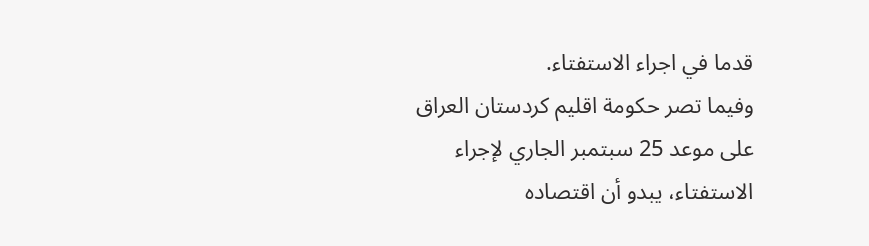قدما في اجراء الاستفتاء.
وفيما تصر حكومة اقليم كردستان العراق على موعد 25 سبتمبر الجاري لإجراء الاستفتاء، يبدو أن اقتصاده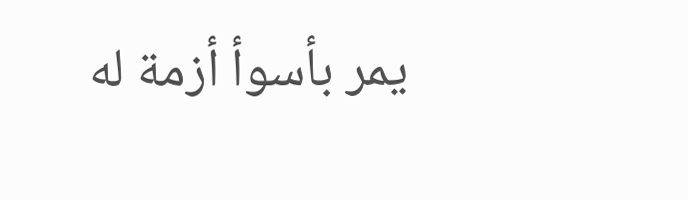يمر بأسوأ أزمة له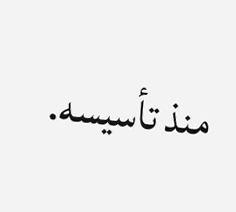منذ تأسيسه.